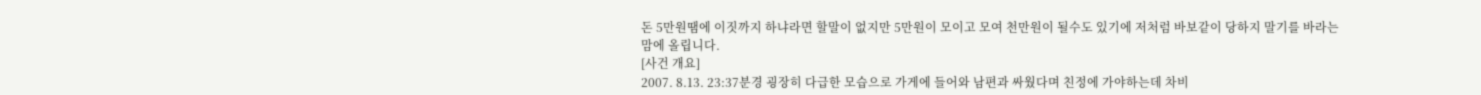돈 5만원땜에 이짓까지 하냐라면 할말이 없지만 5만원이 모이고 모여 천만원이 될수도 있기에 저처럼 바보같이 당하지 말기를 바라는 맘에 올립니다.
[사건 개요]
2007. 8.13. 23:37분경 굉장히 다급한 모습으로 가게에 들어와 남편과 싸웠다며 친정에 가야하는데 차비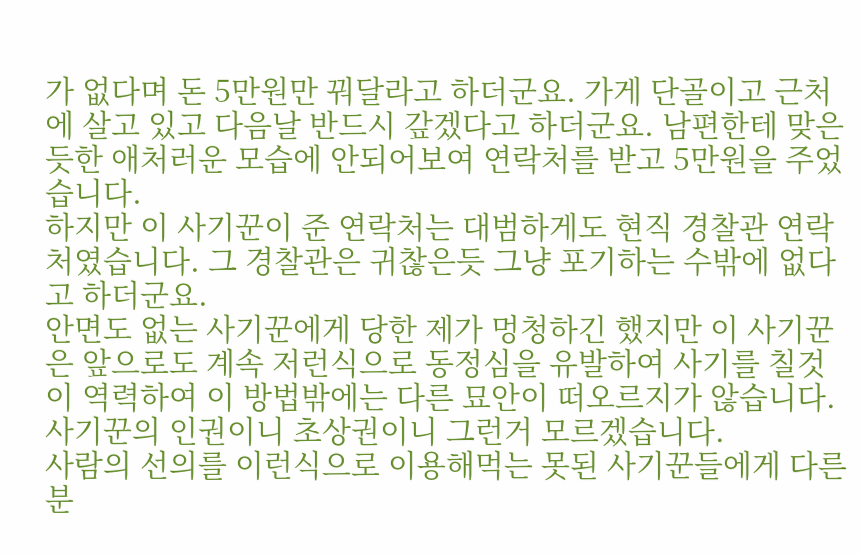가 없다며 돈 5만원만 꿔달라고 하더군요. 가게 단골이고 근처에 살고 있고 다음날 반드시 갚겠다고 하더군요. 남편한테 맞은듯한 애처러운 모습에 안되어보여 연락처를 받고 5만원을 주었습니다.
하지만 이 사기꾼이 준 연락처는 대범하게도 현직 경찰관 연락처였습니다. 그 경찰관은 귀찮은듯 그냥 포기하는 수밖에 없다고 하더군요.
안면도 없는 사기꾼에게 당한 제가 멍청하긴 했지만 이 사기꾼은 앞으로도 계속 저런식으로 동정심을 유발하여 사기를 칠것이 역력하여 이 방법밖에는 다른 묘안이 떠오르지가 않습니다.
사기꾼의 인권이니 초상권이니 그런거 모르겠습니다.
사람의 선의를 이런식으로 이용해먹는 못된 사기꾼들에게 다른분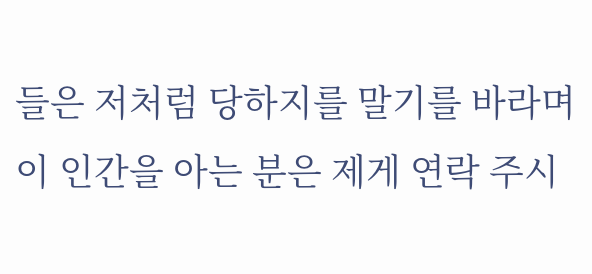들은 저처럼 당하지를 말기를 바라며 이 인간을 아는 분은 제게 연락 주시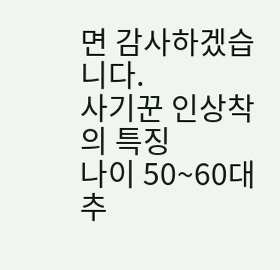면 감사하겠습니다.
사기꾼 인상착의 특징
나이 50~60대 추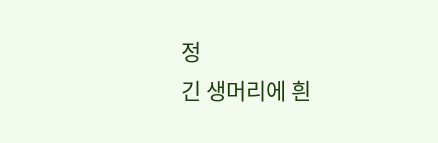정
긴 생머리에 흰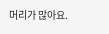머리가 많아요.